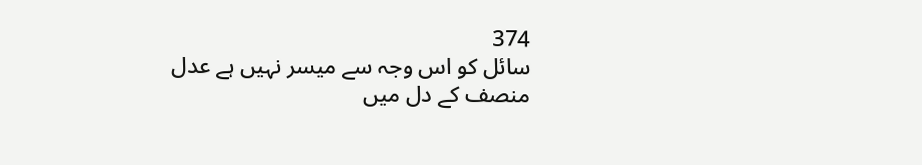374
سائل کو اس وجہ سے میسر نہیں ہے عدل
منصف کے دل میں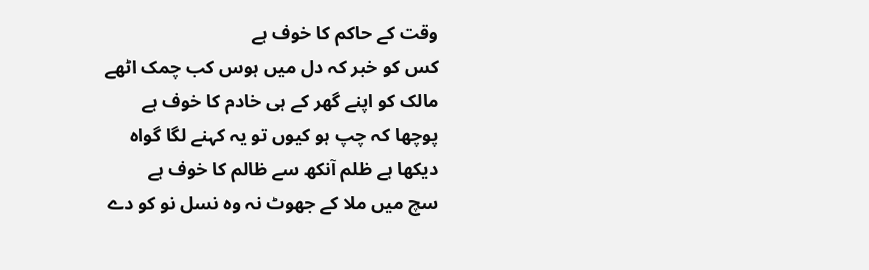وقت کے حاکم کا خوف ہے
کس کو خبر کہ دل میں ہوس کب چمک اٹھے
مالک کو اپنے گھر کے ہی خادم کا خوف ہے
پوچھا کہ چپ ہو کیوں تو یہ کہنے لگا گواہ
دیکھا ہے ظلم آنکھ سے ظالم کا خوف ہے
سچ میں ملا کے جھوٹ نہ وہ نسل نو کو دے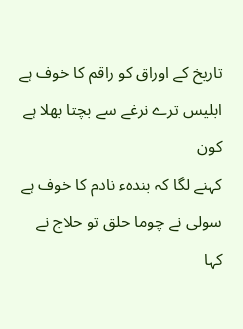تاریخ کے اوراق کو راقم کا خوف ہے
ابلیس ترے نرغے سے بچتا بھلا ہے کون
کہنے لگا کہ بندہء نادم کا خوف ہے
سولی نے چوما حلق تو حلاج نے کہا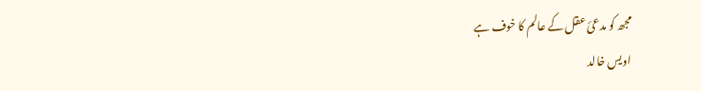مجھ کو مدعئ عقل کے عالم کا خوف ہے
اویس خالد